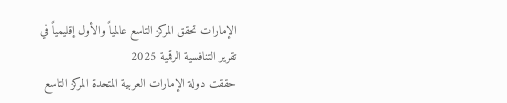الإمارات تحقق المركز التاسع عالمياً والأول إقليمياً في تقرير التنافسية الرقمية 2025
حققت دولة الإمارات العربية المتحدة المركز التاسع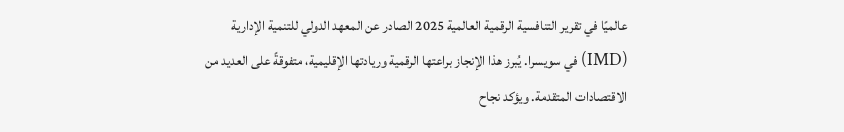عالميًا في تقرير التنافسية الرقمية العالمية 2025 الصادر عن المعهد الدولي للتنمية الإدارية (IMD) في سويسرا. يُبرز هذا الإنجاز براعتها الرقمية وريادتها الإقليمية، متفوقةً على العديد من الاقتصادات المتقدمة. ويؤكد نجاح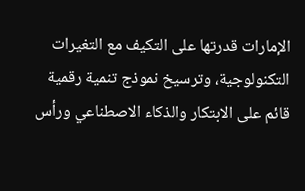الإمارات قدرتها على التكيف مع التغيرات التكنولوجية، وترسيخ نموذج تنمية رقمية قائم على الابتكار والذكاء الاصطناعي ورأس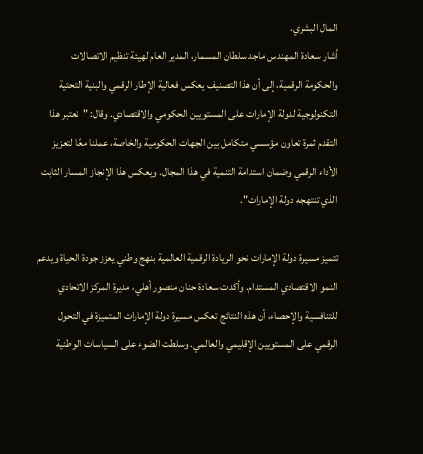المال البشري.
أشار سعادة المهندس ماجد سلطان المسمار، المدير العام لهيئة تنظيم الاتصالات والحكومة الرقمية، إلى أن هذا التصنيف يعكس فعالية الإطار الرقمي والبنية التحتية التكنولوجية لدولة الإمارات على المستويين الحكومي والاقتصادي. وقال: "نعتبر هذا التقدم ثمرة تعاون مؤسسي متكامل بين الجهات الحكومية والخاصة، عملنا معًا لتعزيز الأداء الرقمي وضمان استدامة التنمية في هذا المجال. ويعكس هذا الإنجاز المسار الثابت الذي تنتهجه دولة الإمارات".

تتميز مسيرة دولة الإمارات نحو الريادة الرقمية العالمية بنهج وطني يعزز جودة الحياة ويدعم النمو الاقتصادي المستدام. وأكدت سعادة حنان منصور أهلي، مديرة المركز الاتحادي للتنافسية والإحصاء، أن هذه النتائج تعكس مسيرة دولة الإمارات المتميزة في التحول الرقمي على المستويين الإقليمي والعالمي. وسلطت الضوء على السياسات الوطنية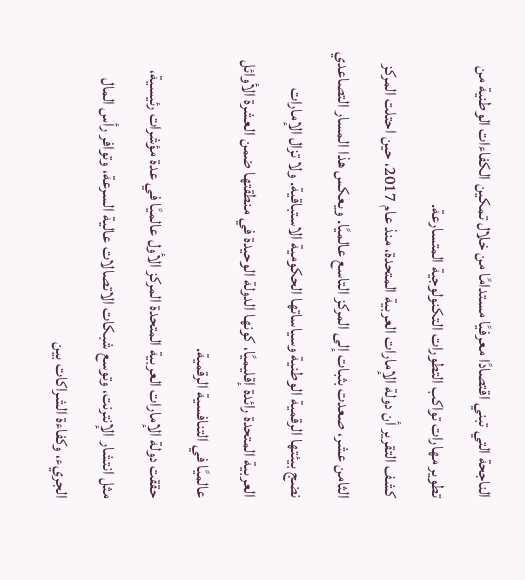الناجحة التي تبني اقتصادًا معرفيًا مستدامًا من خلال تمكين الكفاءات الوطنية من تطوير مهارات تواكب التطورات التكنولوجية المتسارعة.
كشف التقرير أن دولة الإمارات العربية المتحدة، منذ عام 2017، حين احتلت المركز الثامن عشر، صعدت بثبات إلى المركز التاسع عالميًا. ويعكس هذا المسار التصاعدي نضج بيئتها الرقمية الوطنية وسياساتها الحكومية الاستباقية. ولا تزال الإمارات العربية المتحدة رائدة إقليميًا، كونها الدولة الوحيدة في منطقتها ضمن العشرة الأوائل عالميًا في التنافسية الرقمية.
حققت دولة الإمارات العربية المتحدة المركز الأول عالميًا في عدة مؤشرات رئيسية، مثل انتشار الإنترنت، وتوسع شبكات الاتصالات عالية السرعة، وتوافر رأس المال الجريء، وكفاءة الشراكات بين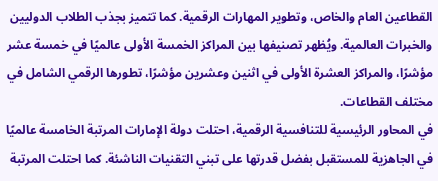القطاعين العام والخاص، وتطوير المهارات الرقمية. كما تتميز بجذب الطلاب الدوليين والخبرات العالمية. ويُظهر تصنيفها بين المراكز الخمسة الأولى عالميًا في خمسة عشر مؤشرًا، والمراكز العشرة الأولى في اثنين وعشرين مؤشرًا، تطورها الرقمي الشامل في مختلف القطاعات.
في المحاور الرئيسية للتنافسية الرقمية، احتلت دولة الإمارات المرتبة الخامسة عالميًا في الجاهزية للمستقبل بفضل قدرتها على تبني التقنيات الناشئة. كما احتلت المرتبة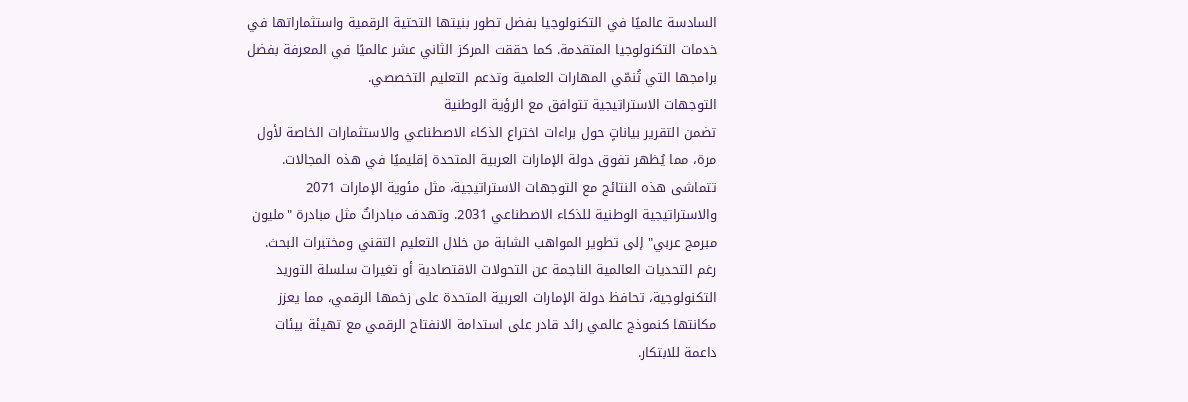السادسة عالميًا في التكنولوجيا بفضل تطور بنيتها التحتية الرقمية واستثماراتها في خدمات التكنولوجيا المتقدمة. كما حققت المركز الثاني عشر عالميًا في المعرفة بفضل برامجها التي تُنمّي المهارات العلمية وتدعم التعليم التخصصي.
التوجهات الاستراتيجية تتوافق مع الرؤية الوطنية
تضمن التقرير بياناتٍ حول براءات اختراع الذكاء الاصطناعي والاستثمارات الخاصة لأول مرة، مما يُظهر تفوق دولة الإمارات العربية المتحدة إقليميًا في هذه المجالات. تتماشى هذه النتائج مع التوجهات الاستراتيجية، مثل مئوية الإمارات 2071 والاستراتيجية الوطنية للذكاء الاصطناعي 2031. وتهدف مبادراتٌ مثل مبادرة "مليون مبرمج عربي" إلى تطوير المواهب الشابة من خلال التعليم التقني ومختبرات البحث.
رغم التحديات العالمية الناجمة عن التحولات الاقتصادية أو تغيرات سلسلة التوريد التكنولوجية، تحافظ دولة الإمارات العربية المتحدة على زخمها الرقمي، مما يعزز مكانتها كنموذج عالمي رائد قادر على استدامة الانفتاح الرقمي مع تهيئة بيئات داعمة للابتكار.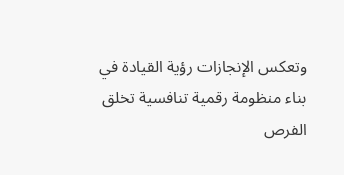وتعكس الإنجازات رؤية القيادة في بناء منظومة رقمية تنافسية تخلق الفرص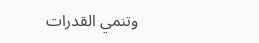وتنمي القدرات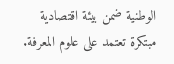الوطنية ضمن بيئة اقتصادية مبتكرة تعتمد على علوم المعرفة.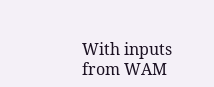With inputs from WAM